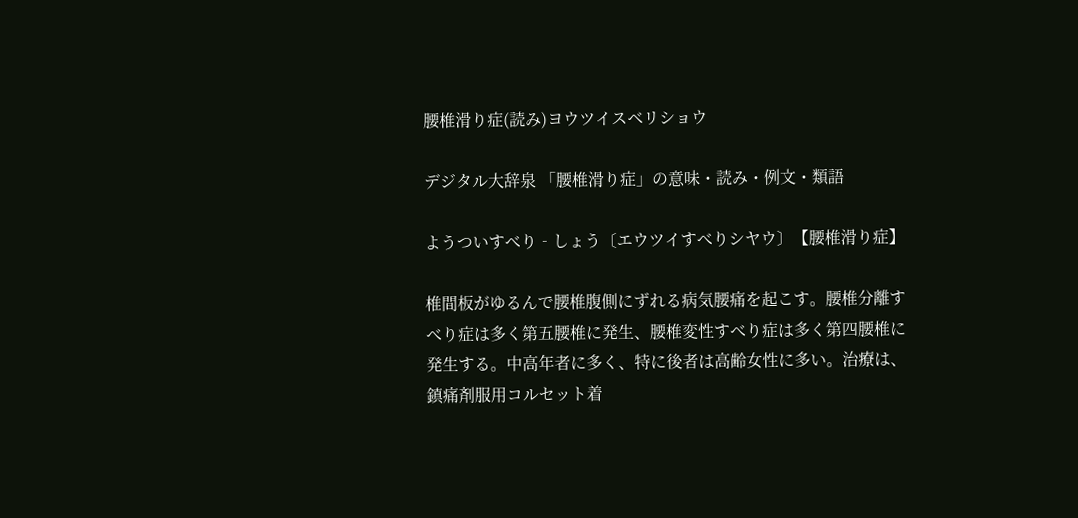腰椎滑り症(読み)ヨウツイスベリショウ

デジタル大辞泉 「腰椎滑り症」の意味・読み・例文・類語

ようついすべり‐しょう〔エウツイすべりシヤウ〕【腰椎滑り症】

椎間板がゆるんで腰椎腹側にずれる病気腰痛を起こす。腰椎分離すべり症は多く第五腰椎に発生、腰椎変性すべり症は多く第四腰椎に発生する。中高年者に多く、特に後者は高齢女性に多い。治療は、鎮痛剤服用コルセット着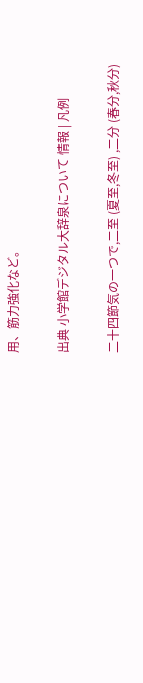用、筋力強化など。

出典 小学館デジタル大辞泉について 情報 | 凡例

二十四節気の一つで,二至 (夏至,冬至) ,二分 (春分,秋分)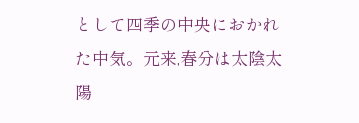として四季の中央におかれた中気。元来,春分は太陰太陽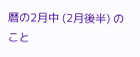暦の2月中 (2月後半) のこと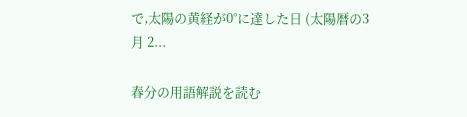で,太陽の黄経が0°に達した日 (太陽暦の3月 2...

春分の用語解説を読む